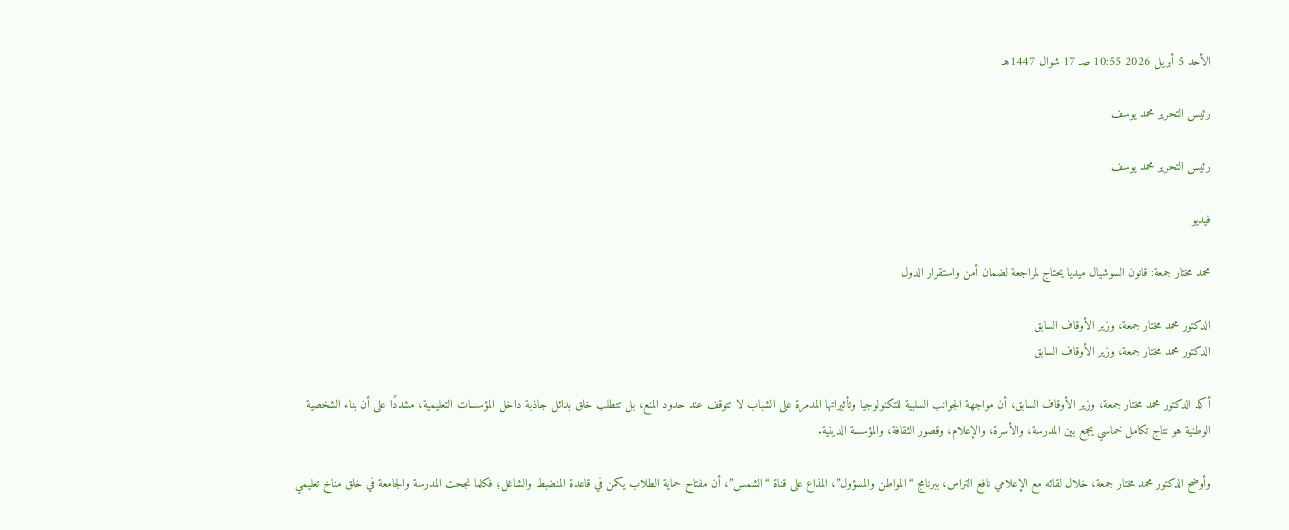الأحد 5 أبريل 2026 10:55 صـ 17 شوال 1447هـ

رئيس التحرير محمد يوسف

رئيس التحرير محمد يوسف

فيديو

محمد مختار جمعة: قانون السوشيال ميديا يحتاج لمراجعة لضمان أمن واستقرار الدول

الدكتور محمد مختار جمعة، وزير الأوقاف السابق
الدكتور محمد مختار جمعة، وزير الأوقاف السابق

أكد الدكتور محمد مختار جمعة، وزير الأوقاف السابق، أن مواجهة الجوانب السلبية للتكنولوجيا وتأثيراتها المدمرة على الشباب لا تتوقف عند حدود المنع، بل تتطلب خلق بدائل جاذبة داخل المؤسسات التعليمية، مشددًا على أن بناء الشخصية الوطنية هو نتاج تكامل خماسي يجمع بين المدرسة، والأسرة، والإعلام، وقصور الثقافة، والمؤسسة الدينية.

وأوضح الدكتور محمد مختار جمعة، خلال لقائه مع الإعلامي نافع التراس، ببرنامج “المواطن والمسؤول”، المذاع على قناة “الشمس”، أن مفتاح حماية الطلاب يكمن في قاعدة المنضبط والشاغل؛ فكلما نجحت المدرسة والجامعة في خلق مناخ تعليمي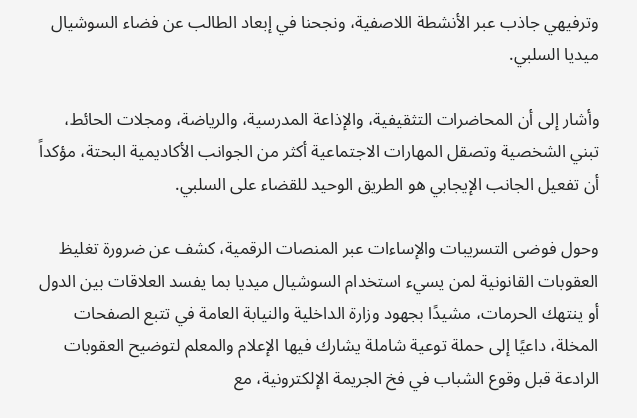وترفيهي جاذب عبر الأنشطة اللاصفية، ونجحنا في إبعاد الطالب عن فضاء السوشيال ميديا السلبي.

وأشار إلى أن المحاضرات التثقيفية، والإذاعة المدرسية، والرياضة، ومجلات الحائط، تبني الشخصية وتصقل المهارات الاجتماعية أكثر من الجوانب الأكاديمية البحتة، مؤكداً أن تفعيل الجانب الإيجابي هو الطريق الوحيد للقضاء على السلبي.

وحول فوضى التسريبات والإساءات عبر المنصات الرقمية، كشف عن ضرورة تغليظ العقوبات القانونية لمن يسيء استخدام السوشيال ميديا بما يفسد العلاقات بين الدول أو ينتهك الحرمات، مشيدًا بجهود وزارة الداخلية والنيابة العامة في تتبع الصفحات المخلة، داعيًا إلى حملة توعية شاملة يشارك فيها الإعلام والمعلم لتوضيح العقوبات الرادعة قبل وقوع الشباب في فخ الجريمة الإلكترونية، مع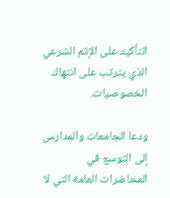التأكيد على الإثم الشرعي الذي يترتب على انتهاك الخصوصيات.

ودعا الجامعات والمدارس إلى التوسع في المحاضرات العامة التي لا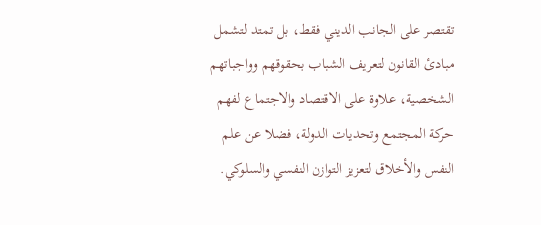تقتصر على الجانب الديني فقط، بل تمتد لتشمل مبادئ القانون لتعريف الشباب بحقوقهم وواجباتهم الشخصية، علاوة على الاقتصاد والاجتماع لفهم حركة المجتمع وتحديات الدولة، فضلا عن علم النفس والأخلاق لتعزيز التوازن النفسي والسلوكي.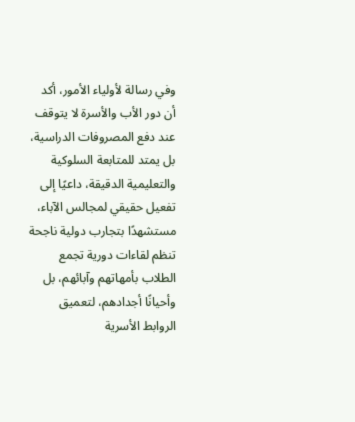وفي رسالة لأولياء الأمور، أكد أن دور الأب والأسرة لا يتوقف عند دفع المصروفات الدراسية، بل يمتد للمتابعة السلوكية والتعليمية الدقيقة، داعيًا إلى تفعيل حقيقي لمجالس الآباء، مستشهدًا بتجارب دولية ناجحة تنظم لقاءات دورية تجمع الطلاب بأمهاتهم وآبائهم، بل وأحيانًا أجدادهم، لتعميق الروابط الأسرية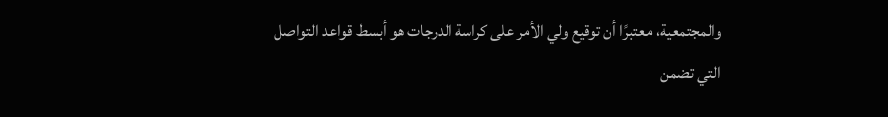والمجتمعية، معتبرًا أن توقيع ولي الأمر على كراسة الدرجات هو أبسط قواعد التواصل التي تضمن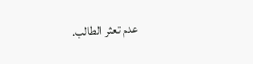عدم تعثر الطالب.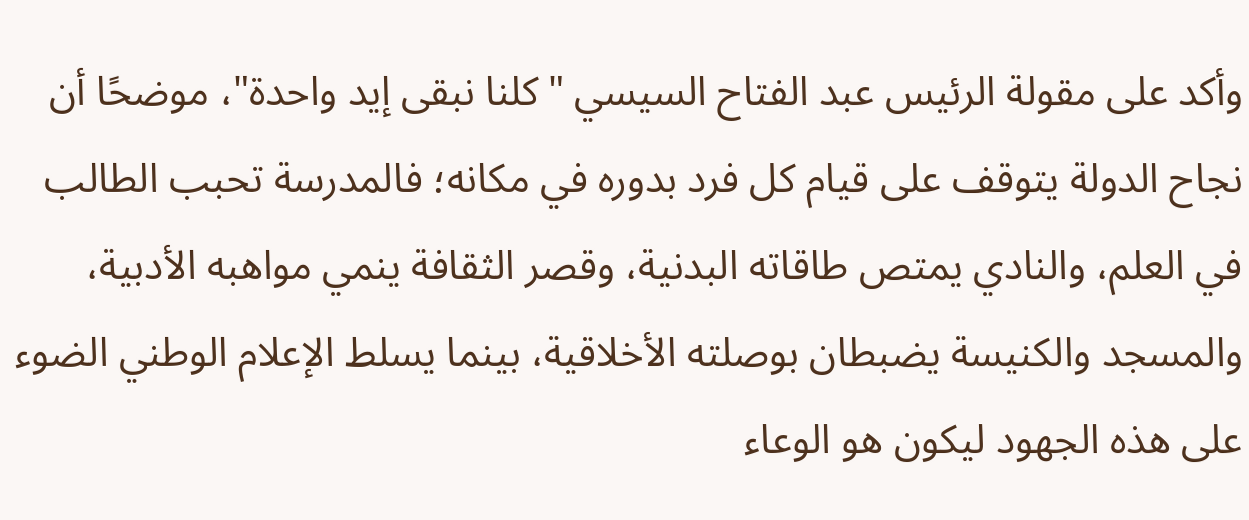وأكد على مقولة الرئيس عبد الفتاح السيسي "كلنا نبقى إيد واحدة"، موضحًا أن نجاح الدولة يتوقف على قيام كل فرد بدوره في مكانه؛ فالمدرسة تحبب الطالب في العلم، والنادي يمتص طاقاته البدنية، وقصر الثقافة ينمي مواهبه الأدبية، والمسجد والكنيسة يضبطان بوصلته الأخلاقية، بينما يسلط الإعلام الوطني الضوء على هذه الجهود ليكون هو الوعاء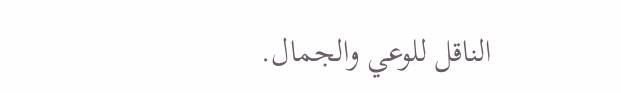الناقل للوعي والجمال.